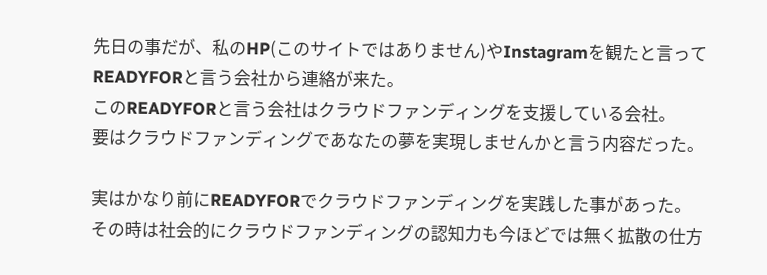先日の事だが、私のHP(このサイトではありません)やInstagramを観たと言ってREADYFORと言う会社から連絡が来た。
このREADYFORと言う会社はクラウドファンディングを支援している会社。
要はクラウドファンディングであなたの夢を実現しませんかと言う内容だった。

実はかなり前にREADYFORでクラウドファンディングを実践した事があった。
その時は社会的にクラウドファンディングの認知力も今ほどでは無く拡散の仕方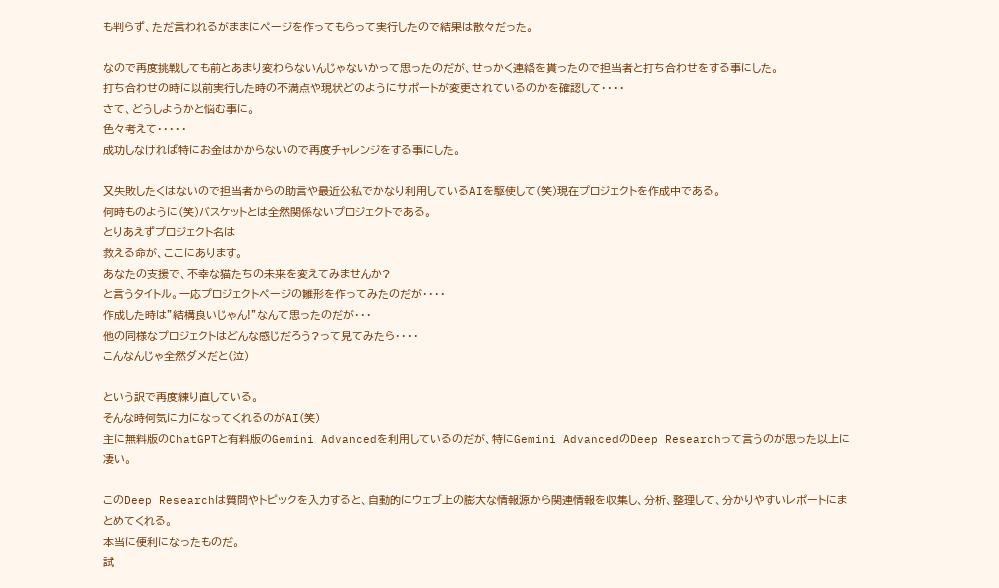も判らず、ただ言われるがままにページを作ってもらって実行したので結果は散々だった。

なので再度挑戦しても前とあまり変わらないんじゃないかって思ったのだが、せっかく連絡を貰ったので担当者と打ち合わせをする事にした。
打ち合わせの時に以前実行した時の不満点や現状どのようにサポートが変更されているのかを確認して・・・・
さて、どうしようかと悩む事に。
色々考えて・・・・・
成功しなければ特にお金はかからないので再度チャレンジをする事にした。

又失敗したくはないので担当者からの助言や最近公私でかなり利用しているAIを駆使して(笑)現在プロジェクトを作成中である。
何時ものように(笑)バスケットとは全然関係ないプロジェクトである。
とりあえずプロジェクト名は
救える命が、ここにあります。
あなたの支援で、不幸な猫たちの未来を変えてみませんか?
と言うタイトル。一応プロジェクトページの雛形を作ってみたのだが・・・・
作成した時は”結構良いじゃん!”なんて思ったのだが・・・
他の同様なプロジェクトはどんな感じだろう?って見てみたら・・・・
こんなんじゃ全然ダメだと(泣)

という訳で再度練り直している。
そんな時何気に力になってくれるのがAI(笑)
主に無料版のChatGPTと有料版のGemini Advancedを利用しているのだが、特にGemini AdvancedのDeep Researchって言うのが思った以上に凄い。

このDeep Researchは質問やトピックを入力すると、自動的にウェブ上の膨大な情報源から関連情報を収集し、分析、整理して、分かりやすいレポートにまとめてくれる。
本当に便利になったものだ。
試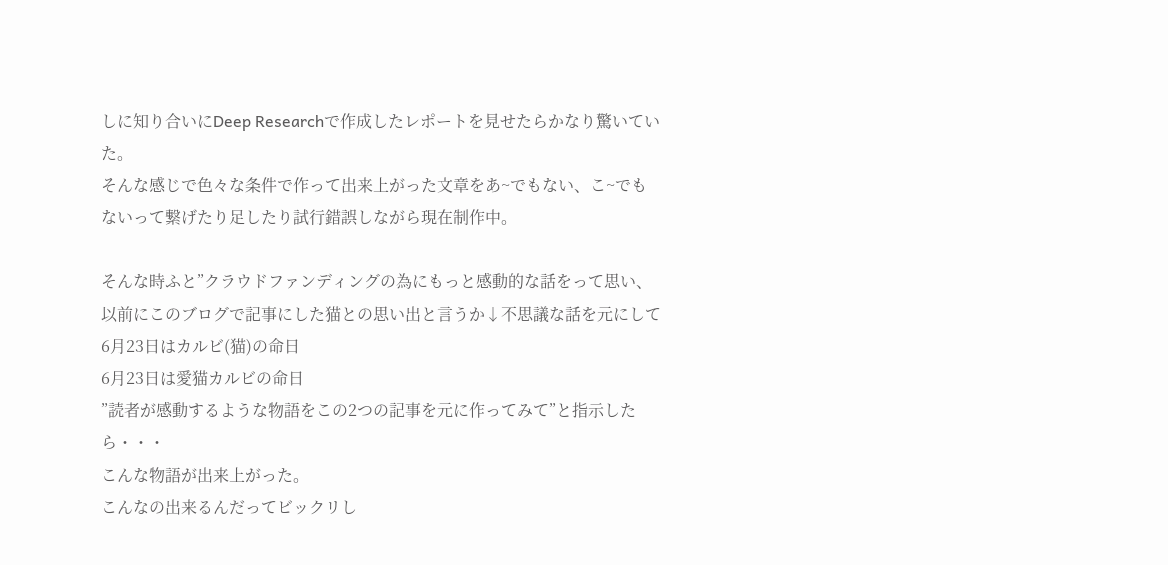しに知り合いにDeep Researchで作成したレポートを見せたらかなり驚いていた。
そんな感じで色々な条件で作って出来上がった文章をあ~でもない、こ~でもないって繋げたり足したり試行錯誤しながら現在制作中。

そんな時ふと”クラウドファンディングの為にもっと感動的な話をって思い、以前にこのブログで記事にした猫との思い出と言うか↓不思議な話を元にして
6月23日はカルビ(猫)の命日
6月23日は愛猫カルビの命日
”読者が感動するような物語をこの2つの記事を元に作ってみて”と指示したら・・・
こんな物語が出来上がった。
こんなの出来るんだってビックリし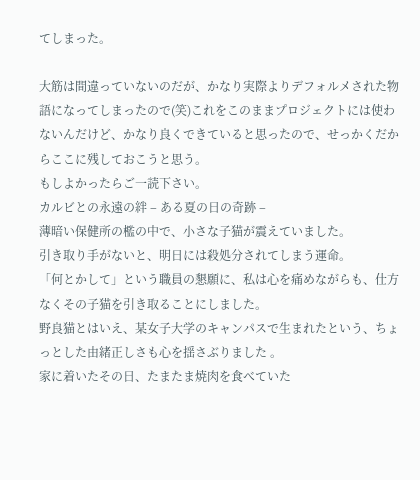てしまった。

大筋は間違っていないのだが、かなり実際よりデフォルメされた物語になってしまったので(笑)これをこのままプロジェクトには使わないんだけど、かなり良くできていると思ったので、せっかくだからここに残しておこうと思う。
もしよかったらご一読下さい。
カルビとの永遠の絆 – ある夏の日の奇跡 –
薄暗い保健所の檻の中で、小さな子猫が震えていました。
引き取り手がないと、明日には殺処分されてしまう運命。
「何とかして」という職員の懇願に、私は心を痛めながらも、仕方なくその子猫を引き取ることにしました。
野良猫とはいえ、某女子大学のキャンパスで生まれたという、ちょっとした由緒正しさも心を揺さぶりました 。
家に着いたその日、たまたま焼肉を食べていた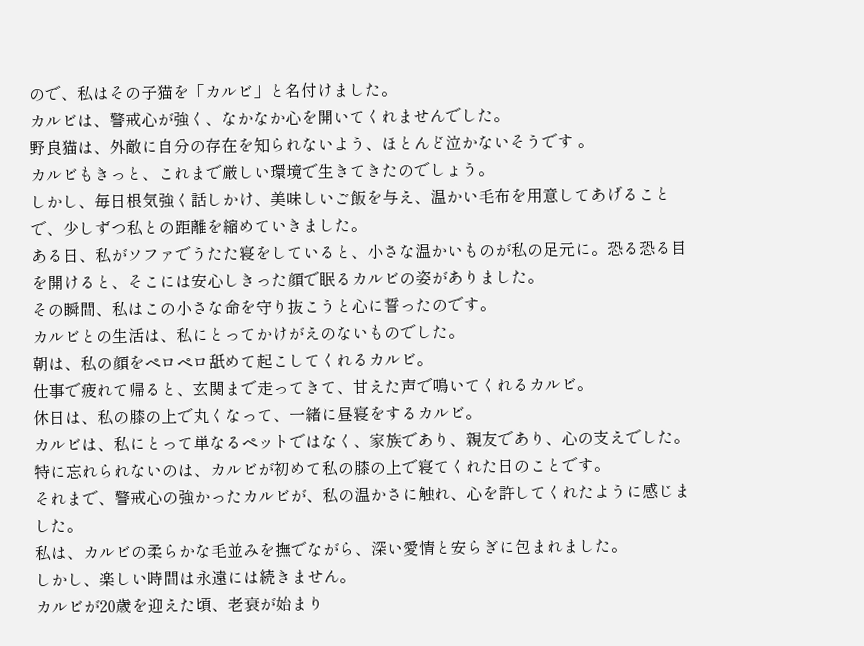ので、私はその子猫を「カルビ」と名付けました。
カルビは、警戒心が強く、なかなか心を開いてくれませんでした。
野良猫は、外敵に自分の存在を知られないよう、ほとんど泣かないそうです 。
カルビもきっと、これまで厳しい環境で生きてきたのでしょう。
しかし、毎日根気強く話しかけ、美味しいご飯を与え、温かい毛布を用意してあげることで、少しずつ私との距離を縮めていきました。
ある日、私がソファでうたた寝をしていると、小さな温かいものが私の足元に。恐る恐る目を開けると、そこには安心しきった顔で眠るカルビの姿がありました。
その瞬間、私はこの小さな命を守り抜こうと心に誓ったのです。
カルビとの生活は、私にとってかけがえのないものでした。
朝は、私の顔をペロペロ舐めて起こしてくれるカルビ。
仕事で疲れて帰ると、玄関まで走ってきて、甘えた声で鳴いてくれるカルビ。
休日は、私の膝の上で丸くなって、一緒に昼寝をするカルビ。
カルビは、私にとって単なるペットではなく、家族であり、親友であり、心の支えでした。
特に忘れられないのは、カルビが初めて私の膝の上で寝てくれた日のことです。
それまで、警戒心の強かったカルビが、私の温かさに触れ、心を許してくれたように感じました。
私は、カルビの柔らかな毛並みを撫でながら、深い愛情と安らぎに包まれました。
しかし、楽しい時間は永遠には続きません。
カルビが20歳を迎えた頃、老衰が始まり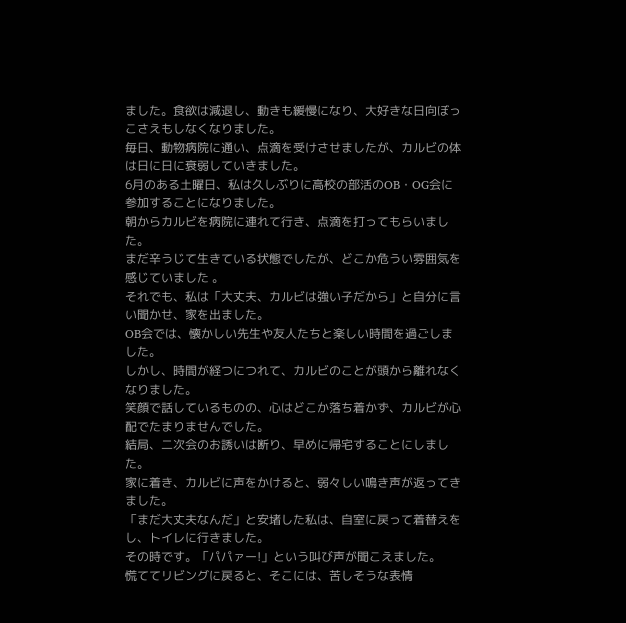ました。食欲は減退し、動きも緩慢になり、大好きな日向ぼっこさえもしなくなりました。
毎日、動物病院に通い、点滴を受けさせましたが、カルビの体は日に日に衰弱していきました。
6月のある土曜日、私は久しぶりに高校の部活のOB・OG会に参加することになりました。
朝からカルビを病院に連れて行き、点滴を打ってもらいました。
まだ辛うじて生きている状態でしたが、どこか危うい雰囲気を感じていました 。
それでも、私は「大丈夫、カルビは強い子だから」と自分に言い聞かせ、家を出ました。
OB会では、懐かしい先生や友人たちと楽しい時間を過ごしました。
しかし、時間が経つにつれて、カルビのことが頭から離れなくなりました。
笑顔で話しているものの、心はどこか落ち着かず、カルビが心配でたまりませんでした。
結局、二次会のお誘いは断り、早めに帰宅することにしました。
家に着き、カルビに声をかけると、弱々しい鳴き声が返ってきました。
「まだ大丈夫なんだ」と安堵した私は、自室に戻って着替えをし、トイレに行きました。
その時です。「パパァー!」という叫び声が聞こえました。
慌ててリビングに戻ると、そこには、苦しそうな表情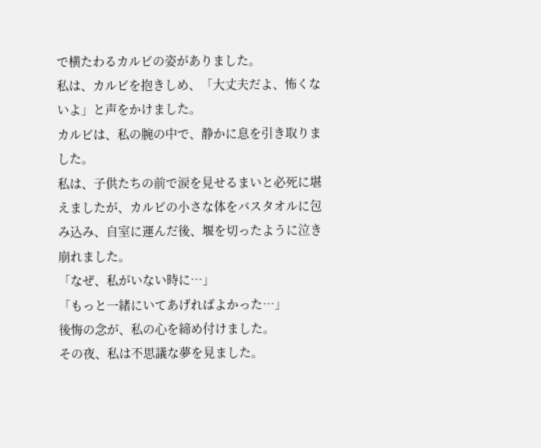で横たわるカルビの姿がありました。
私は、カルビを抱きしめ、「大丈夫だよ、怖くないよ」と声をかけました。
カルビは、私の腕の中で、静かに息を引き取りました。
私は、子供たちの前で涙を見せるまいと必死に堪えましたが、カルビの小さな体をバスタオルに包み込み、自室に運んだ後、堰を切ったように泣き崩れました。
「なぜ、私がいない時に…」
「もっと一緒にいてあげればよかった…」
後悔の念が、私の心を締め付けました。
その夜、私は不思議な夢を見ました。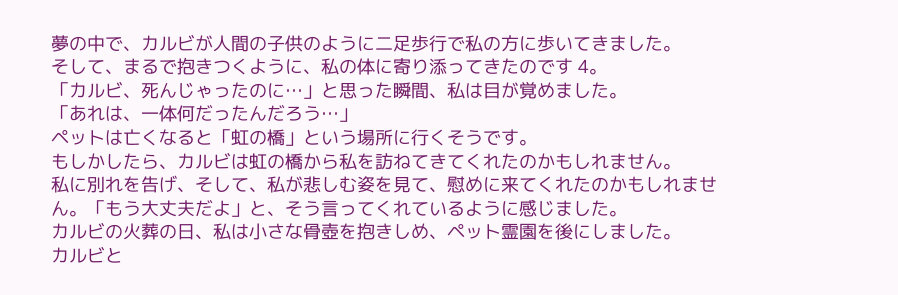夢の中で、カルビが人間の子供のように二足歩行で私の方に歩いてきました。
そして、まるで抱きつくように、私の体に寄り添ってきたのです 4。
「カルビ、死んじゃったのに…」と思った瞬間、私は目が覚めました。
「あれは、一体何だったんだろう…」
ペットは亡くなると「虹の橋」という場所に行くそうです。
もしかしたら、カルビは虹の橋から私を訪ねてきてくれたのかもしれません。
私に別れを告げ、そして、私が悲しむ姿を見て、慰めに来てくれたのかもしれません。「もう大丈夫だよ」と、そう言ってくれているように感じました。
カルビの火葬の日、私は小さな骨壺を抱きしめ、ペット霊園を後にしました。
カルビと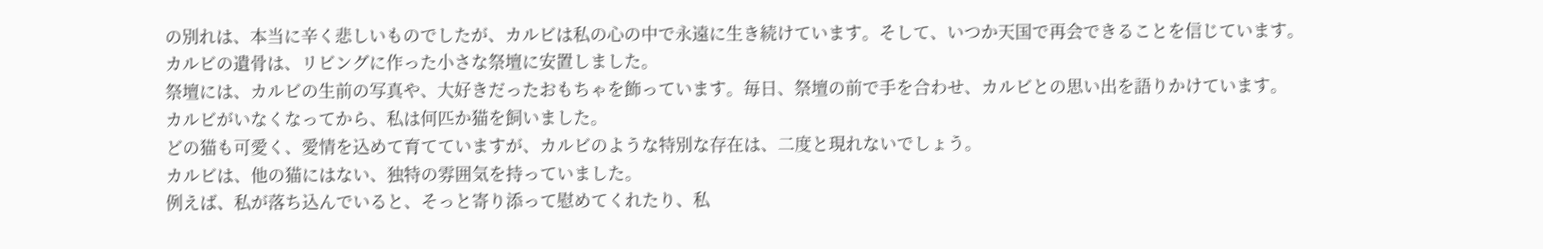の別れは、本当に辛く悲しいものでしたが、カルビは私の心の中で永遠に生き続けています。そして、いつか天国で再会できることを信じています。
カルビの遺骨は、リビングに作った小さな祭壇に安置しました。
祭壇には、カルビの生前の写真や、大好きだったおもちゃを飾っています。毎日、祭壇の前で手を合わせ、カルビとの思い出を語りかけています。
カルビがいなくなってから、私は何匹か猫を飼いました。
どの猫も可愛く、愛情を込めて育てていますが、カルビのような特別な存在は、二度と現れないでしょう。
カルビは、他の猫にはない、独特の雰囲気を持っていました。
例えば、私が落ち込んでいると、そっと寄り添って慰めてくれたり、私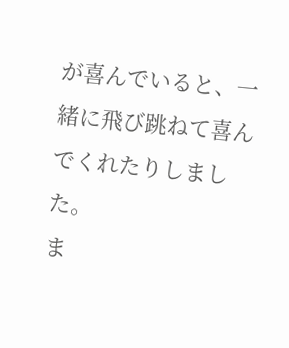が喜んでいると、一緒に飛び跳ねて喜んでくれたりしました。
ま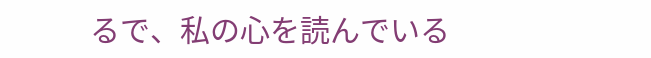るで、私の心を読んでいる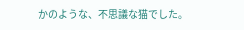かのような、不思議な猫でした。